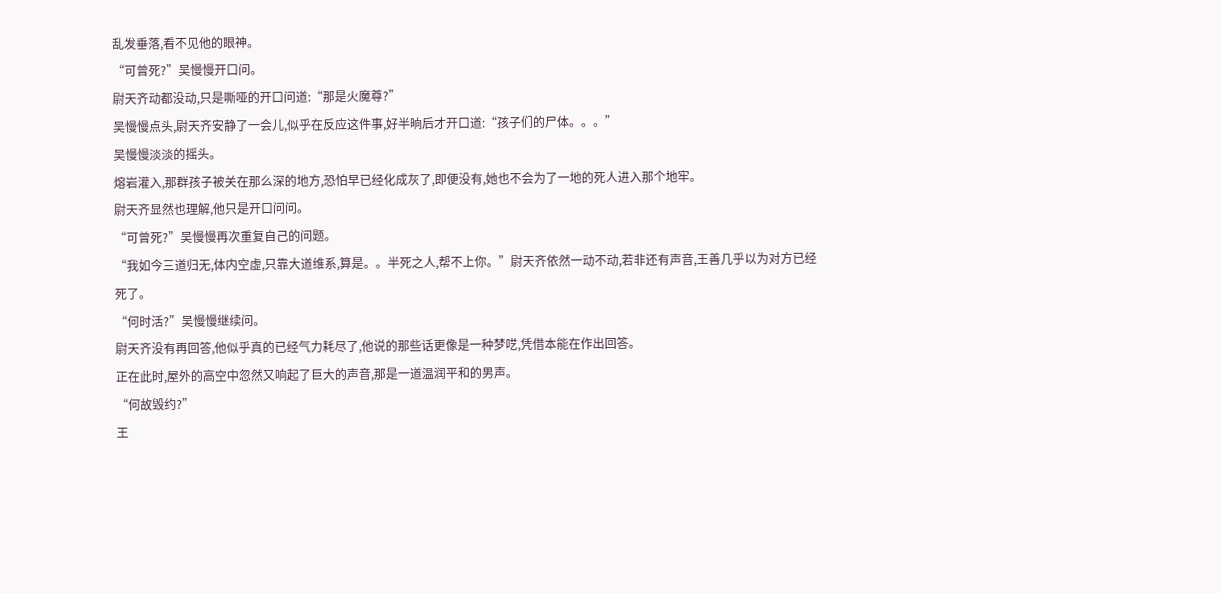乱发垂落,看不见他的眼神。
“可曾死?”吴慢慢开口问。
尉天齐动都没动,只是嘶哑的开口问道:“那是火魔尊?”
吴慢慢点头,尉天齐安静了一会儿,似乎在反应这件事,好半晌后才开口道:“孩子们的尸体。。。”
吴慢慢淡淡的摇头。
熔岩灌入,那群孩子被关在那么深的地方,恐怕早已经化成灰了,即便没有,她也不会为了一地的死人进入那个地牢。
尉天齐显然也理解,他只是开口问问。
“可曾死?”吴慢慢再次重复自己的问题。
“我如今三道归无,体内空虚,只靠大道维系,算是。。半死之人,帮不上你。”尉天齐依然一动不动,若非还有声音,王善几乎以为对方已经死了。
“何时活?”吴慢慢继续问。
尉天齐没有再回答,他似乎真的已经气力耗尽了,他说的那些话更像是一种梦呓,凭借本能在作出回答。
正在此时,屋外的高空中忽然又响起了巨大的声音,那是一道温润平和的男声。
“何故毁约?”
王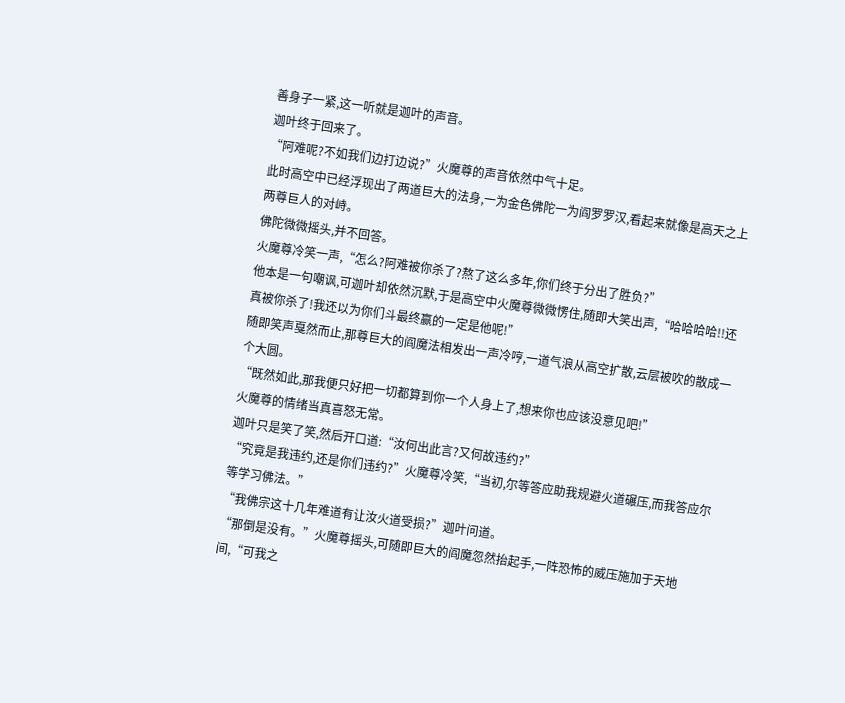善身子一紧,这一听就是迦叶的声音。
迦叶终于回来了。
“阿难呢?不如我们边打边说?”火魔尊的声音依然中气十足。
此时高空中已经浮现出了两道巨大的法身,一为金色佛陀一为阎罗罗汉,看起来就像是高天之上两尊巨人的对峙。
佛陀微微摇头,并不回答。
火魔尊冷笑一声,“怎么?阿难被你杀了?熬了这么多年,你们终于分出了胜负?”
他本是一句嘲讽,可迦叶却依然沉默,于是高空中火魔尊微微愣住,随即大笑出声,“哈哈哈哈!!还真被你杀了!我还以为你们斗最终赢的一定是他呢!”
随即笑声戛然而止,那尊巨大的阎魔法相发出一声冷哼,一道气浪从高空扩散,云层被吹的散成一个大圆。
“既然如此,那我便只好把一切都算到你一个人身上了,想来你也应该没意见吧!”
火魔尊的情绪当真喜怒无常。
迦叶只是笑了笑,然后开口道:“汝何出此言?又何故违约?”
“究竟是我违约,还是你们违约?”火魔尊冷笑,“当初,尔等答应助我规避火道碾压,而我答应尔等学习佛法。”
“我佛宗这十几年难道有让汝火道受损?”迦叶问道。
“那倒是没有。”火魔尊摇头,可随即巨大的阎魔忽然抬起手,一阵恐怖的威压施加于天地间,“可我之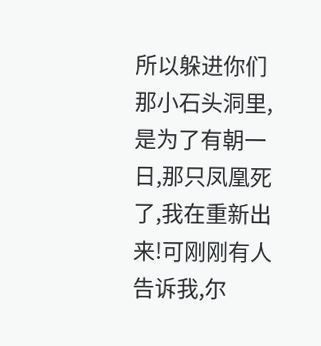所以躲进你们那小石头洞里,是为了有朝一日,那只凤凰死了,我在重新出来!可刚刚有人告诉我,尔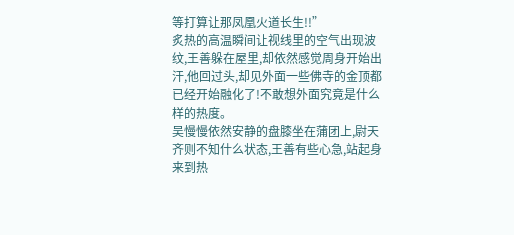等打算让那凤凰火道长生!!”
炙热的高温瞬间让视线里的空气出现波纹,王善躲在屋里,却依然感觉周身开始出汗,他回过头,却见外面一些佛寺的金顶都已经开始融化了!不敢想外面究竟是什么样的热度。
吴慢慢依然安静的盘膝坐在蒲团上,尉天齐则不知什么状态,王善有些心急,站起身来到热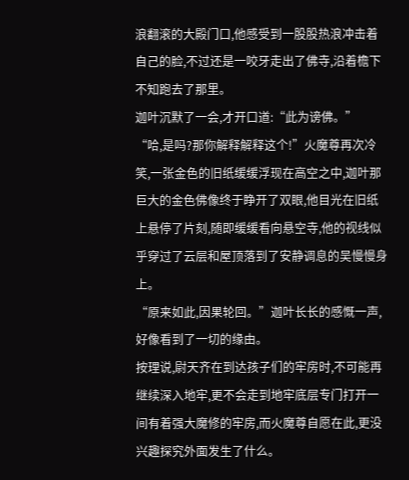浪翻滚的大殿门口,他感受到一股股热浪冲击着自己的脸,不过还是一咬牙走出了佛寺,沿着檐下不知跑去了那里。
迦叶沉默了一会,才开口道:“此为谤佛。”
“哈,是吗?那你解释解释这个!”火魔尊再次冷笑,一张金色的旧纸缓缓浮现在高空之中,迦叶那巨大的金色佛像终于睁开了双眼,他目光在旧纸上悬停了片刻,随即缓缓看向悬空寺,他的视线似乎穿过了云层和屋顶落到了安静调息的吴慢慢身上。
“原来如此,因果轮回。”迦叶长长的感慨一声,好像看到了一切的缘由。
按理说,尉天齐在到达孩子们的牢房时,不可能再继续深入地牢,更不会走到地牢底层专门打开一间有着强大魔修的牢房,而火魔尊自愿在此,更没兴趣探究外面发生了什么。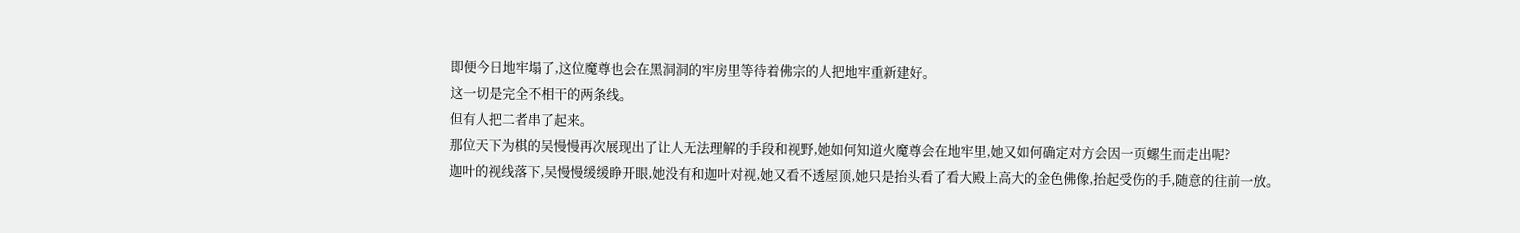即便今日地牢塌了,这位魔尊也会在黑洞洞的牢房里等待着佛宗的人把地牢重新建好。
这一切是完全不相干的两条线。
但有人把二者串了起来。
那位天下为棋的吴慢慢再次展现出了让人无法理解的手段和视野,她如何知道火魔尊会在地牢里,她又如何确定对方会因一页螺生而走出呢?
迦叶的视线落下,吴慢慢缓缓睁开眼,她没有和迦叶对视,她又看不透屋顶,她只是抬头看了看大殿上高大的金色佛像,抬起受伤的手,随意的往前一放。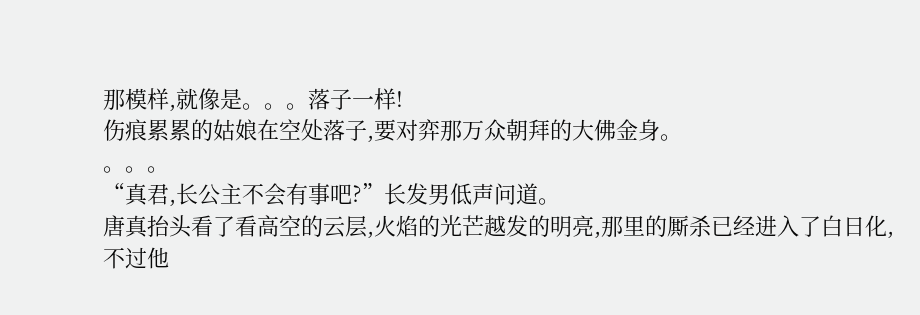那模样,就像是。。。落子一样!
伤痕累累的姑娘在空处落子,要对弈那万众朝拜的大佛金身。
。。。
“真君,长公主不会有事吧?”长发男低声问道。
唐真抬头看了看高空的云层,火焰的光芒越发的明亮,那里的厮杀已经进入了白日化,不过他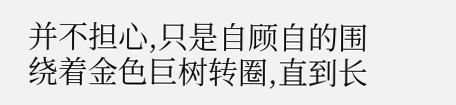并不担心,只是自顾自的围绕着金色巨树转圈,直到长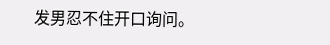发男忍不住开口询问。